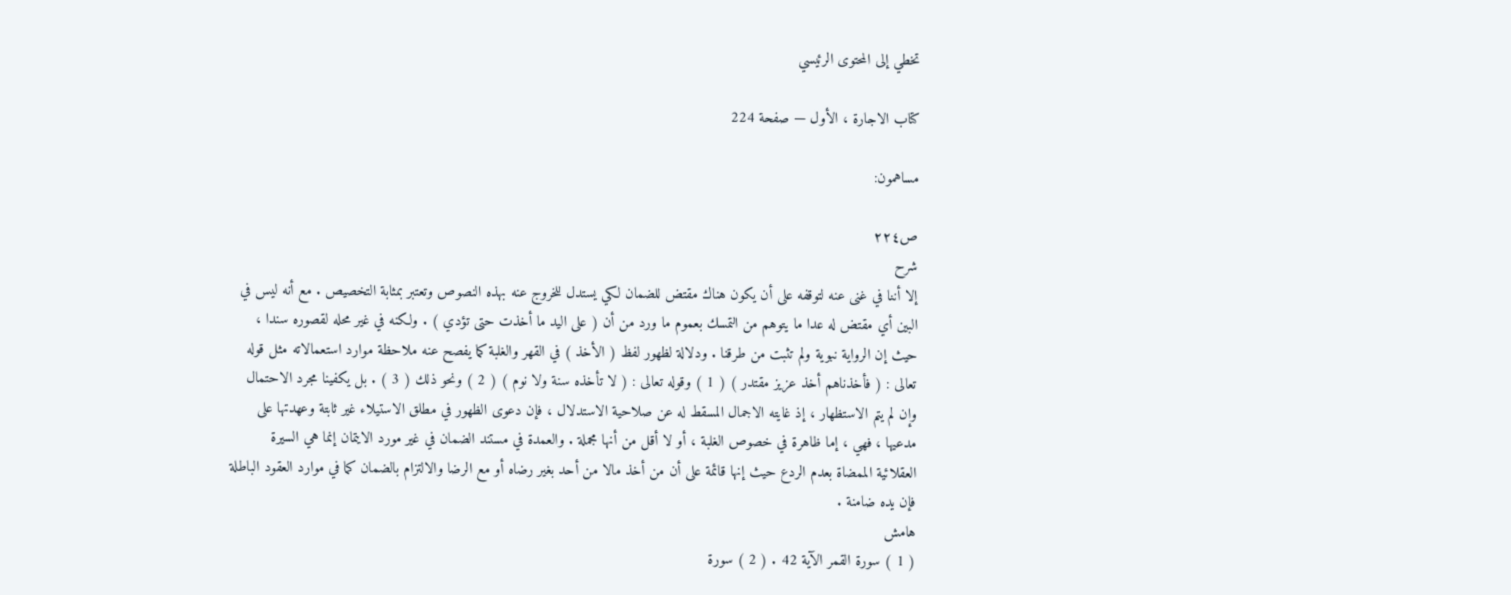تخطي إلى المحتوى الرئيسي

كتاب الاجارة ، الأول — صفحة 224

مساهمون:

ص٢٢٤
شرح
إلا أننا في غنى عنه لتوقفه على أن يكون هناك مقتض للضمان لكي يستدل للخروج عنه بهذه النصوص وتعتبر بمثابة التخصيص . مع أنه ليس في البين أي مقتض له عدا ما يتوهم من التمسك بعموم ما ورد من أن ( على اليد ما أخذت حتى تؤدي ) . ولكنه في غير محله لقصوره سندا ، حيث إن الرواية نبوية ولم تثبت من طرقنا . ودلالة لظهور لفظ ( الأخذ ) في القهر والغلبة كما يفصح عنه ملاحظة موارد استعمالاته مثل قوله تعالى : ( فأخذناهم أخذ عزيز مقتدر ) ( 1 ) وقوله تعالى : ( لا تأخذه سنة ولا نوم ) ( 2 ) ونحو ذلك ( 3 ) . بل يكفينا مجرد الاحتمال وإن لم يتم الاستظهار ، إذ غايته الاجمال المسقط له عن صلاحية الاستدلال ، فإن دعوى الظهور في مطلق الاستيلاء غير ثابتة وعهدتها على مدعيها ، فهي ، إما ظاهرة في خصوص الغلبة ، أو لا أقل من أنها مجملة . والعمدة في مستند الضمان في غير مورد الايتمان إنما هي السيرة العقلائية الممضاة بعدم الردع حيث إنها قائمة على أن من أخذ مالا من أحد بغير رضاه أو مع الرضا والالتزام بالضمان كما في موارد العقود الباطلة فإن يده ضامنة .
هامش
( 1 ) سورة القمر الآية 42 . ( 2 ) سورة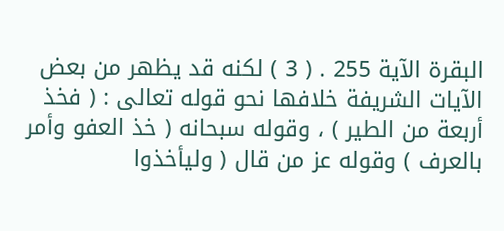البقرة الآية 255 . ( 3 ) لكنه قد يظهر من بعض الآيات الشريفة خلافها نحو قوله تعالى : ( فخذ أربعة من الطير ) ، وقوله سبحانه ( خذ العفو وأمر بالعرف ) وقوله عز من قال ( وليأخذوا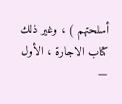أسلحتهم ) ، وغير ذلك
كتاب الاجارة ، الأول —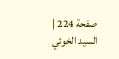صفحة 224 | السيد الخوئي